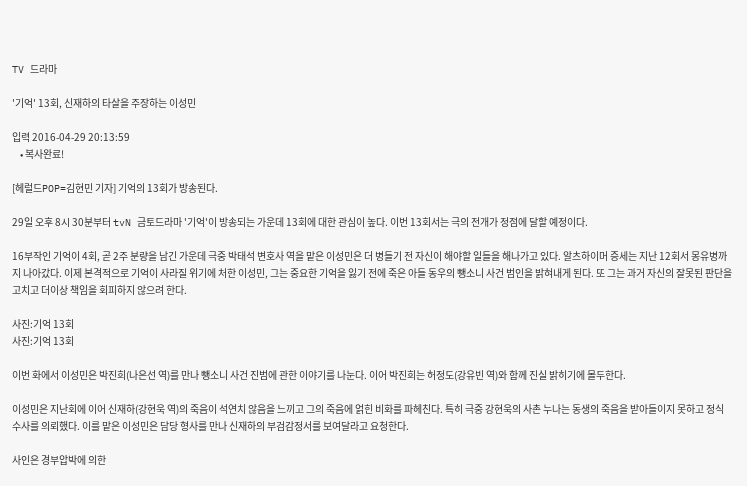TV 드라마

'기억' 13회, 신재하의 타살을 주장하는 이성민

입력 2016-04-29 20:13:59
    • 복사완료!

[헤럴드POP=김현민 기자] 기억의 13회가 방송된다.

29일 오후 8시 30분부터 tvN 금토드라마 '기억'이 방송되는 가운데 13회에 대한 관심이 높다. 이번 13회서는 극의 전개가 정점에 달할 예정이다.

16부작인 기억이 4회, 곧 2주 분량을 남긴 가운데 극중 박태석 변호사 역을 맡은 이성민은 더 병들기 전 자신이 해야할 일들을 해나가고 있다. 알츠하이머 증세는 지난 12회서 몽유병까지 나아갔다. 이제 본격적으로 기억이 사라질 위기에 처한 이성민, 그는 중요한 기억을 잃기 전에 죽은 아들 동우의 뺑소니 사건 범인을 밝혀내게 된다. 또 그는 과거 자신의 잘못된 판단을 고치고 더이상 책임을 회피하지 않으려 한다.

사진:기억 13회
사진:기억 13회

이번 화에서 이성민은 박진희(나은선 역)를 만나 뺑소니 사건 진범에 관한 이야기를 나눈다. 이어 박진희는 허정도(강유빈 역)와 함께 진실 밝히기에 몰두한다.

이성민은 지난회에 이어 신재하(강현욱 역)의 죽음이 석연치 않음을 느끼고 그의 죽음에 얽힌 비화를 파헤친다. 특히 극중 강현욱의 사촌 누나는 동생의 죽음을 받아들이지 못하고 정식 수사를 의뢰했다. 이를 맡은 이성민은 담당 형사를 만나 신재하의 부검감정서를 보여달라고 요청한다.

사인은 경부압박에 의한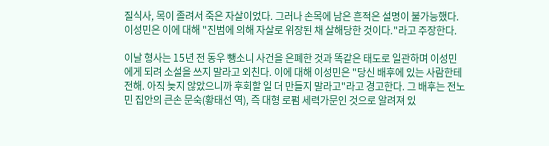질식사, 목이 졸려서 죽은 자살이었다. 그러나 손목에 남은 흔적은 설명이 불가능했다. 이성민은 이에 대해 "진범에 의해 자살로 위장된 채 살해당한 것이다."라고 주장한다.

이날 형사는 15년 전 동우 뺑소니 사건을 은폐한 것과 똑같은 태도로 일관하며 이성민에게 되려 소설을 쓰지 말라고 외친다. 이에 대해 이성민은 "당신 배후에 있는 사람한테 전해. 아직 늦지 않았으니까 후회할 일 더 만들지 말라고"라고 경고한다. 그 배후는 전노민 집안의 큰손 문숙(황태선 역), 즉 대형 로펌 세력가문인 것으로 알려져 있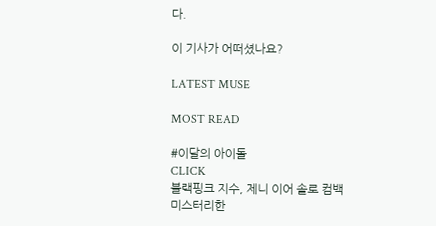다.

이 기사가 어떠셨나요?

LATEST MUSE

MOST READ

#이달의 아이돌
CLICK
블랙핑크 지수, 제니 이어 솔로 컴백
미스터리한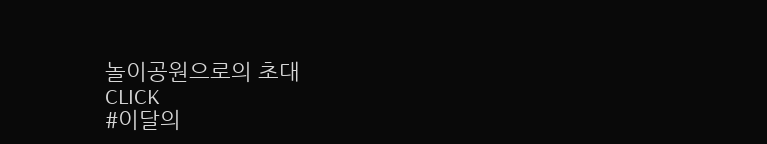놀이공원으로의 초대
CLICK
#이달의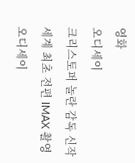영화
오디세이
크리스토퍼 놀란 감독 신작
세계 최초 전편 IMAX 촬영
오디세이